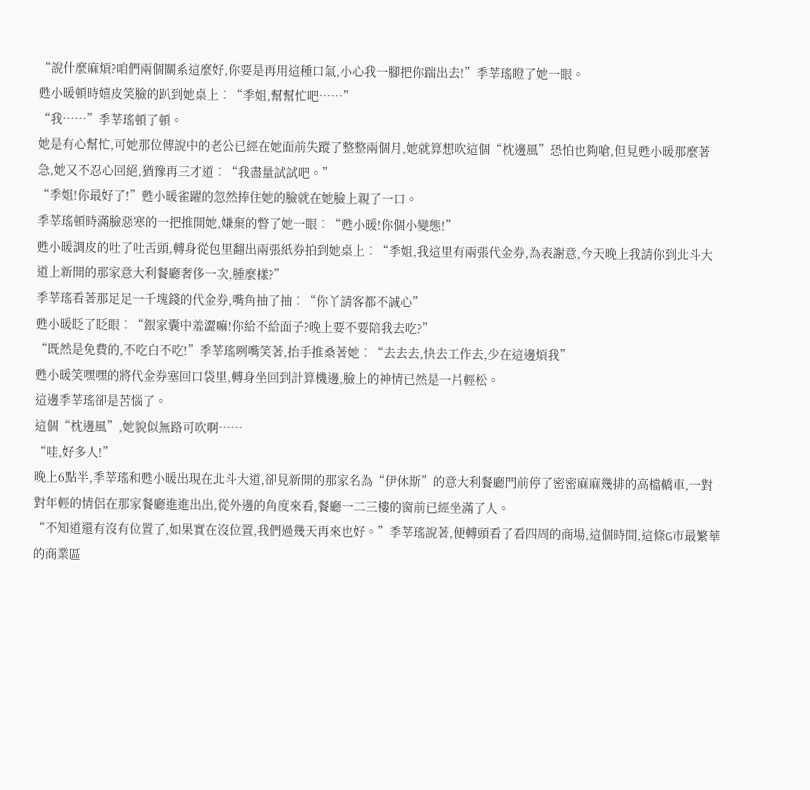“說什麼麻煩?咱們兩個關系這麼好,你要是再用這種口氣,小心我一腳把你踹出去!”季莘瑤瞪了她一眼。
甦小暖頓時嬉皮笑臉的趴到她桌上︰“季姐,幫幫忙吧……”
“我……”季莘瑤頓了頓。
她是有心幫忙,可她那位傳說中的老公已經在她面前失蹤了整整兩個月,她就算想吹這個“枕邊風”恐怕也夠嗆,但見甦小暖那麼著急,她又不忍心回絕,猶豫再三才道︰“我盡量試試吧。”
“季姐!你最好了!”甦小暖雀躍的忽然捧住她的臉就在她臉上親了一口。
季莘瑤頓時滿臉惡寒的一把推開她,嫌棄的瞥了她一眼︰“甦小暖!你個小變態!”
甦小暖調皮的吐了吐舌頭,轉身從包里翻出兩張紙券拍到她桌上︰“季姐,我這里有兩張代金券,為表謝意,今天晚上我請你到北斗大道上新開的那家意大利餐廳奢侈一次,腫麼樣?”
季莘瑤看著那足足一千塊錢的代金券,嘴角抽了抽︰“你丫請客都不誠心”
甦小暖眨了眨眼︰“銀家囊中羞澀嘛!你給不給面子?晚上要不要陪我去吃?”
“既然是免費的,不吃白不吃!”季莘瑤咧嘴笑著,抬手推桑著她︰“去去去,快去工作去,少在這邊煩我”
甦小暖笑嘿嘿的將代金券塞回口袋里,轉身坐回到計算機邊,臉上的神情已然是一片輕松。
這邊季莘瑤卻是苦惱了。
這個“枕邊風”,她貌似無路可吹啊……
“哇,好多人!”
晚上6點半,季莘瑤和甦小暖出現在北斗大道,卻見新開的那家名為“伊休斯”的意大利餐廳門前停了密密麻麻幾排的高檔轎車,一對對年輕的情侶在那家餐廳進進出出,從外邊的角度來看,餐廳一二三樓的窗前已經坐滿了人。
“不知道還有沒有位置了,如果實在沒位置,我們過幾天再來也好。”季莘瑤說著,便轉頭看了看四周的商場,這個時間,這條G市最繁華的商業區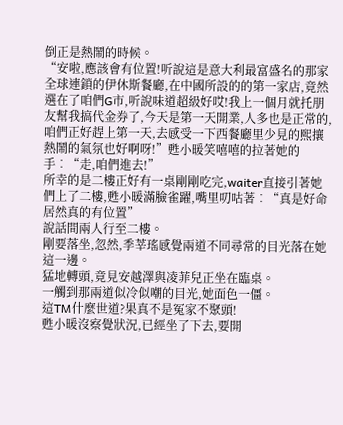倒正是熱鬧的時候。
“安啦,應該會有位置!听說這是意大利最富盛名的那家全球連鎖的伊休斯餐廳,在中國所設的的第一家店,竟然選在了咱們G市,听說味道超級好哎!我上一個月就托朋友幫我搞代金券了,今天是第一天開業,人多也是正常的,咱們正好趕上第一天,去感受一下西餐廳里少見的熙攘熱鬧的氣氛也好啊呀!”甦小暖笑嘻嘻的拉著她的手︰“走,咱們進去!”
所幸的是二樓正好有一桌剛剛吃完,waiter直接引著她們上了二樓,甦小暖滿臉雀躍,嘴里叨咕著︰“真是好命居然真的有位置”
說話間兩人行至二樓。
剛要落坐,忽然,季莘瑤感覺兩道不同尋常的目光落在她這一邊。
猛地轉頭,竟見安越澤與凌菲兒正坐在臨桌。
一觸到那兩道似冷似嘲的目光,她面色一僵。
這TM什麼世道?果真不是冤家不聚頭!
甦小暖沒察覺狀況,已經坐了下去,要開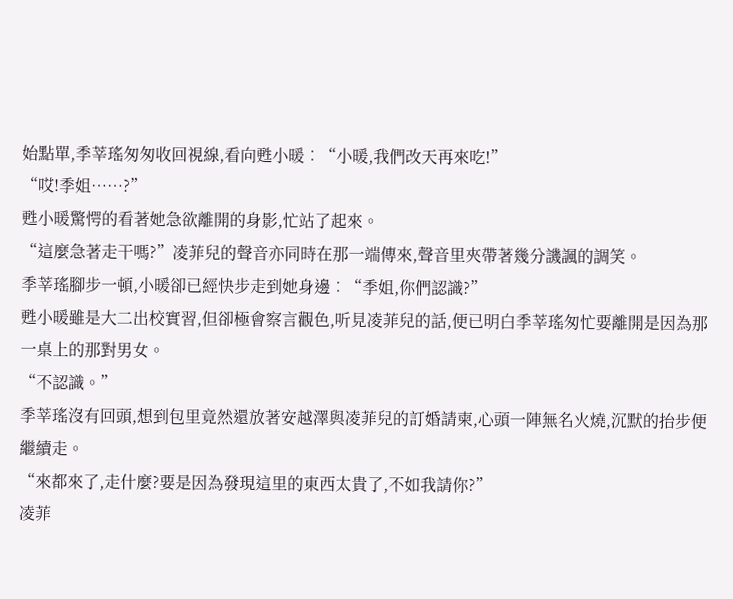始點單,季莘瑤匆匆收回視線,看向甦小暖︰“小暖,我們改天再來吃!”
“哎!季姐……?”
甦小暖驚愕的看著她急欲離開的身影,忙站了起來。
“這麼急著走干嗎?”凌菲兒的聲音亦同時在那一端傳來,聲音里夾帶著幾分譏諷的調笑。
季莘瑤腳步一頓,小暖卻已經快步走到她身邊︰“季姐,你們認識?”
甦小暖雖是大二出校實習,但卻極會察言觀色,听見凌菲兒的話,便已明白季莘瑤匆忙要離開是因為那一桌上的那對男女。
“不認識。”
季莘瑤沒有回頭,想到包里竟然還放著安越澤與凌菲兒的訂婚請柬,心頭一陣無名火燒,沉默的抬步便繼續走。
“來都來了,走什麼?要是因為發現這里的東西太貴了,不如我請你?”
凌菲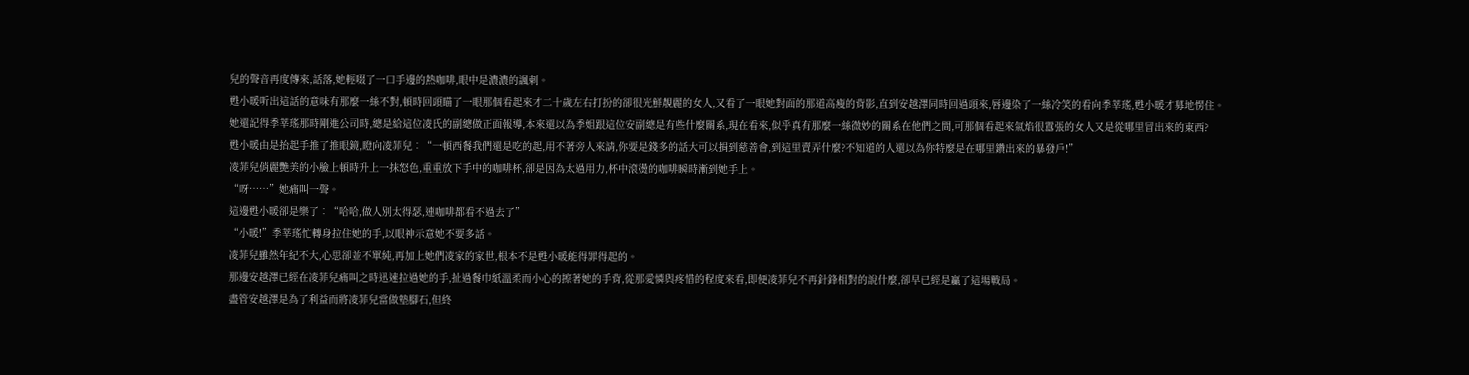兒的聲音再度傳來,話落,她輕啜了一口手邊的熱咖啡,眼中是濃濃的諷刺。
甦小暖听出這話的意味有那麼一絲不對,頓時回頭瞄了一眼那個看起來才二十歲左右打扮的卻很光鮮靚麗的女人,又看了一眼她對面的那道高瘦的背影,直到安越澤同時回過頭來,唇邊染了一絲冷笑的看向季莘瑤,甦小暖才募地愣住。
她還記得季莘瑤那時剛進公司時,總是給這位凌氏的副總做正面報導,本來還以為季姐跟這位安副總是有些什麼關系,現在看來,似乎真有那麼一絲微妙的關系在他們之間,可那個看起來氣焰很囂張的女人又是從哪里冒出來的東西?
甦小暖由是抬起手推了推眼鏡,瞪向凌菲兒︰“一頓西餐我們還是吃的起,用不著旁人來請,你要是錢多的話大可以捐到慈善會,到這里賣弄什麼?不知道的人還以為你特麼是在哪里鑽出來的暴發戶!”
凌菲兒俏麗艷美的小臉上頓時升上一抹怒色,重重放下手中的咖啡杯,卻是因為太過用力,杯中滾燙的咖啡瞬時漸到她手上。
“呀……”她痛叫一聲。
這邊甦小暖卻是樂了︰“哈哈,做人別太得瑟,連咖啡都看不過去了”
“小暖!”季莘瑤忙轉身拉住她的手,以眼神示意她不要多話。
凌菲兒雖然年紀不大,心思卻並不單純,再加上她們凌家的家世,根本不是甦小暖能得罪得起的。
那邊安越澤已經在凌菲兒痛叫之時迅速拉過她的手,扯過餐巾紙溫柔而小心的擦著她的手背,從那愛憐與疼惜的程度來看,即便凌菲兒不再針鋒相對的說什麼,卻早已經是贏了這場戰局。
盡管安越澤是為了利益而將凌菲兒當做墊腳石,但終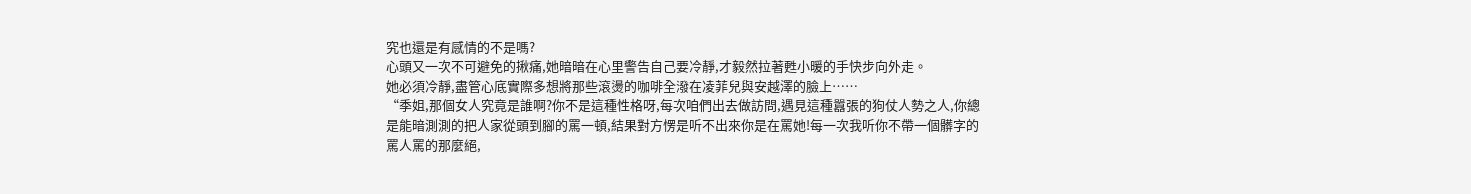究也還是有感情的不是嗎?
心頭又一次不可避免的揪痛,她暗暗在心里警告自己要冷靜,才毅然拉著甦小暖的手快步向外走。
她必須冷靜,盡管心底實際多想將那些滾燙的咖啡全潑在凌菲兒與安越澤的臉上……
“季姐,那個女人究竟是誰啊?你不是這種性格呀,每次咱們出去做訪問,遇見這種囂張的狗仗人勢之人,你總是能暗測測的把人家從頭到腳的罵一頓,結果對方愣是听不出來你是在罵她!每一次我听你不帶一個髒字的罵人罵的那麼絕,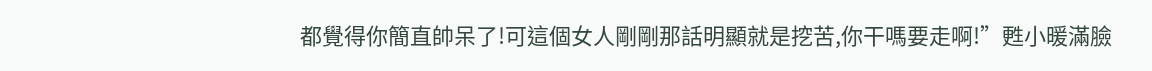都覺得你簡直帥呆了!可這個女人剛剛那話明顯就是挖苦,你干嗎要走啊!”甦小暖滿臉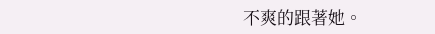不爽的跟著她。